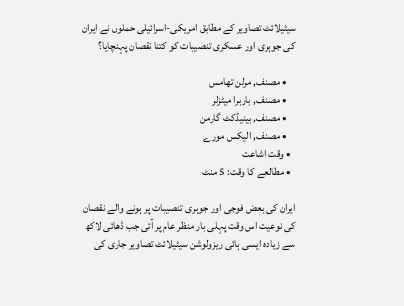سیٹیلائٹ تصاویر کے مطابق امریکی-اسرائیلی حملوں نے ایران کی جوہری اور عسکری تنصیبات کو کتنا نقصان پہنچایا؟

    • مصنف, مرلن تھامس
    • مصنف, باربرا میٹزلر
    • مصنف, بینیڈکٹ گارمن
    • مصنف, الیکس مورے
  • وقت اشاعت
  • مطالعے کا وقت: 5 منٹ

ایران کی بعض فوجی اور جوہری تنصیبات پر ہونے والے نقصان کی نوعیت اس وقت پہلی بار منظر عام پر آئی جب ڈھائی لاکھ سے زیادہ ایسی ہائی ریزولوشن سیٹیلائٹ تصاویر جاری کی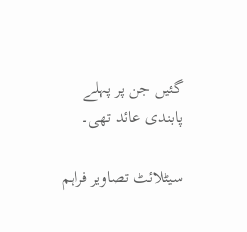گئیں جن پر پہلے پابندی عائد تھی۔

سیٹلائٹ تصاویر فراہم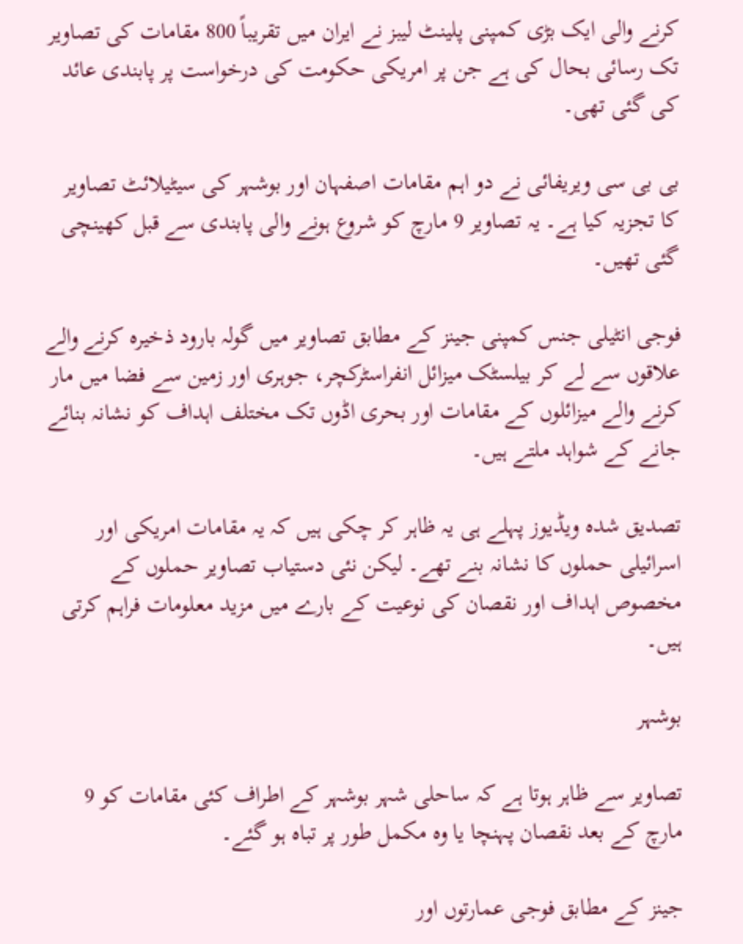کرنے والی ایک بڑی کمپنی پلینٹ لیبز نے ایران میں تقریباً 800 مقامات کی تصاویر تک رسائی بحال کی ہے جن پر امریکی حکومت کی درخواست پر پابندی عائد کی گئی تھی۔

بی بی سی ویریفائی نے دو اہم مقامات اصفہان اور بوشہر کی سیٹیلائٹ تصاویر کا تجزیہ کیا ہے۔ یہ تصاویر 9 مارچ کو شروع ہونے والی پابندی سے قبل کھینچی گئی تھیں۔

فوجی انٹیلی جنس کمپنی جینز کے مطابق تصاویر میں گولہ بارود ذخیرہ کرنے والے علاقوں سے لے کر بیلسٹک میزائل انفراسٹرکچر، جوہری اور زمین سے فضا میں مار کرنے والے میزائلوں کے مقامات اور بحری اڈوں تک مختلف اہداف کو نشانہ بنائے جانے کے شواہد ملتے ہیں۔

تصدیق شدہ ویڈیوز پہلے ہی یہ ظاہر کر چکی ہیں کہ یہ مقامات امریکی اور اسرائیلی حملوں کا نشانہ بنے تھے۔ لیکن نئی دستیاب تصاویر حملوں کے مخصوص اہداف اور نقصان کی نوعیت کے بارے میں مزید معلومات فراہم کرتی ہیں۔

بوشہر

تصاویر سے ظاہر ہوتا ہے کہ ساحلی شہر بوشہر کے اطراف کئی مقامات کو 9 مارچ کے بعد نقصان پہنچا یا وہ مکمل طور پر تباہ ہو گئے۔

جینز کے مطابق فوجی عمارتوں اور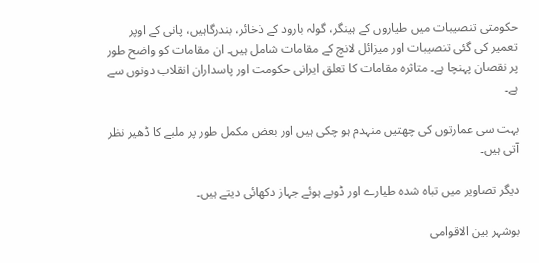حکومتی تنصیبات میں طیاروں کے ہینگر، گولہ بارود کے ذخائر، بندرگاہیں، پانی کے اوپر تعمیر کی گئی تنصیبات اور میزائل لانچ کے مقامات شامل ہیں۔ ان مقامات کو واضح طور پر نقصان پہنچا ہے۔ متاثرہ مقامات کا تعلق ایرانی حکومت اور پاسداران انقلاب دونوں سے ہے۔

بہت سی عمارتوں کی چھتیں منہدم ہو چکی ہیں اور بعض مکمل طور پر ملبے کا ڈھیر نظر آتی ہیں۔

دیگر تصاویر میں تباہ شدہ طیارے اور ڈوبے ہوئے جہاز دکھائی دیتے ہیں۔

بوشہر بین الاقوامی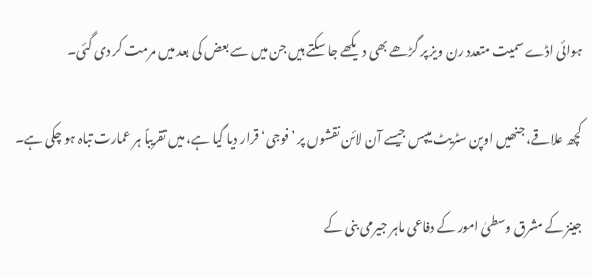ہوائی اڈے سمیت متعدد رن ویز پر گڑھے بھی دیکھے جا سکتے ہیں جن میں سے بعض کی بعد میں مرمت کر دی گئی۔

کچھ علاقے، جنھیں اوپن سٹریٹ میپس جیسے آن لائن نقشوں پر ’فوجی‘ قرار دیا گیا ہے، میں تقریباً ہر عمارت تباہ ہو چکی ہے۔

جینز کے مشرق وسطیٰ امور کے دفاعی ماہر جیرمی بنی کے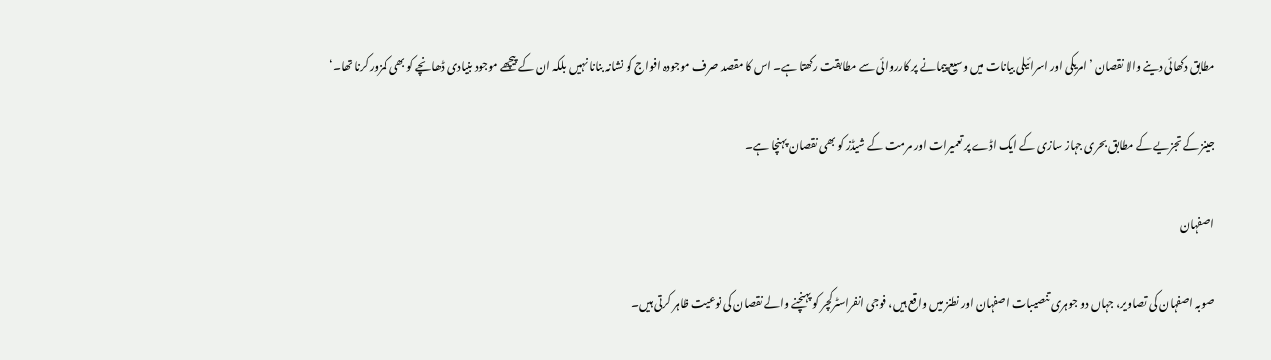مطابق دکھائی دینے والا نقصان ’امریکی اور اسرائیلی بیانات میں وسیع پیمانے پر کارروائی سے مطابقت رکھتا ہے۔ اس کا مقصد صرف موجودہ افواج کو نشانہ بنانا نہیں بلکہ ان کے پیچھے موجود بنیادی ڈھانچے کو بھی کمزور کرنا تھا۔‘

جینز کے تجزیے کے مطابق بحری جہاز سازی کے ایک اڈے پر تعمیرات اور مرمت کے شیڈز کو بھی نقصان پہنچا ہے۔

اصفہان

صوبہ اصفہان کی تصاویر، جہاں دو جوہری تنصیبات اصفہان اور نطنز میں واقع ہیں، فوجی انفراسٹرکچر کو پہنچنے والے نقصان کی نوعیت ظاہر کرتی ہیں۔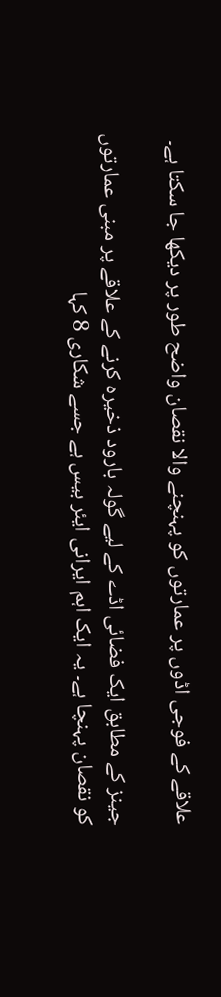علاقے کے فوجی اڈوں پر عمارتوں کو پہنچنے والا نقصان واضح طور پر دیکھا جا سکتا ہے۔

جینز کے مطابق ایک فضائی اڈے کے لیے گولہ بارود ذخیرہ کرنے کے علاقے پر مبنی عمارتوں کو نقصان پہنچا ہے۔ یہ ایک اہم ایرانی ایئر بیس ہے جسے شکاری 8 کہا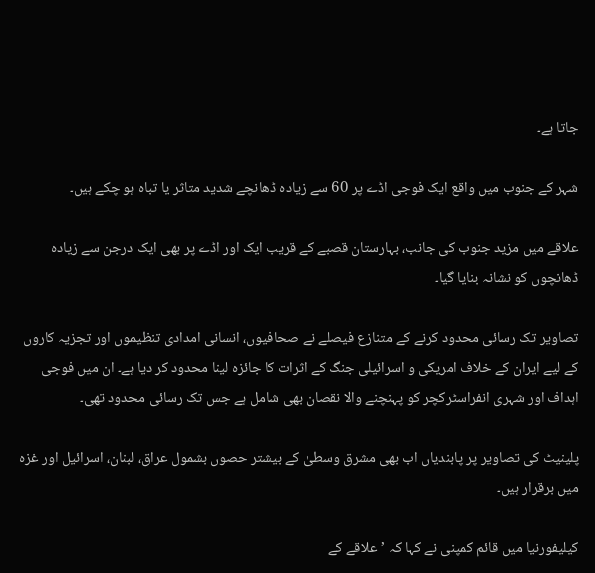جاتا ہے۔

شہر کے جنوب میں واقع ایک فوجی اڈے پر 60 سے زیادہ ڈھانچے شدید متاثر یا تباہ ہو چکے ہیں۔

علاقے میں مزید جنوب کی جانب، بہارستان قصبے کے قریب ایک اور اڈے پر بھی ایک درجن سے زیادہ ڈھانچوں کو نشانہ بنایا گیا۔

تصاویر تک رسائی محدود کرنے کے متنازع فیصلے نے صحافیوں، انسانی امدادی تنظیموں اور تجزیہ کاروں کے لیے ایران کے خلاف امریکی و اسرائیلی جنگ کے اثرات کا جائزہ لینا محدود کر دیا ہے۔ ان میں فوجی اہداف اور شہری انفراسٹرکچر کو پہنچنے والا نقصان بھی شامل ہے جس تک رسائی محدود تھی۔

پلینیٹ کی تصاویر پر پابندیاں اب بھی مشرق وسطیٰ کے بیشتر حصوں بشمول عراق، لبنان، اسرائیل اور غزہ میں برقرار ہیں۔

کیلیفورنیا میں قائم کمپنی نے کہا کہ ’علاقے کے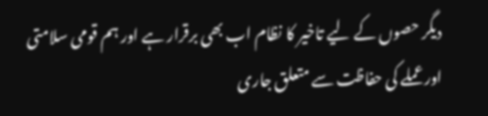دیگر حصوں کے لیے تاخیر کا نظام اب بھی برقرار ہے اور ہم قومی سلامتی اور عملے کی حفاظت سے متعلق جاری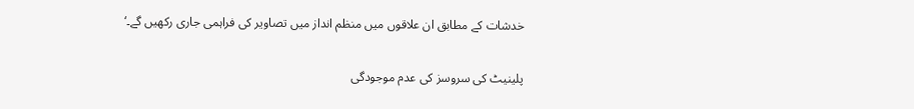خدشات کے مطابق ان علاقوں میں منظم انداز میں تصاویر کی فراہمی جاری رکھیں گے۔‘

پلینیٹ کی سروسز کی عدم موجودگی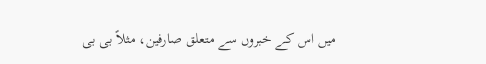میں اس کے خبروں سے متعلق صارفین، مثلاً بی بی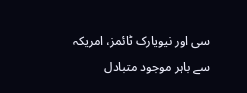سی اور نیویارک ٹائمز، امریکہ سے باہر موجود متبادل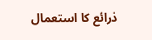ذرائع کا استعمال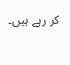کر رہے ہیں۔